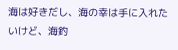海は好きだし、海の幸は手に入れたいけど、海釣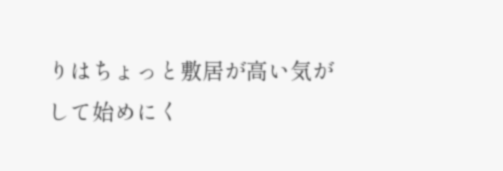りはちょっと敷居が高い気がして始めにく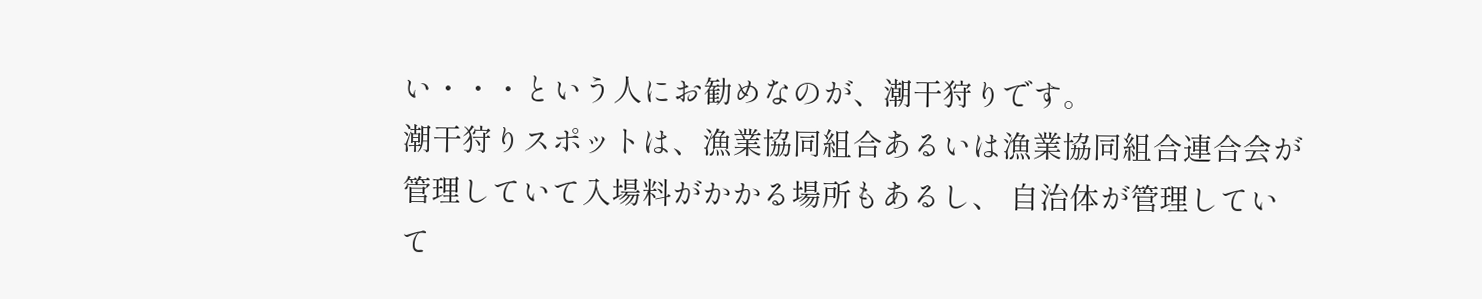い・・・という人にお勧めなのが、潮干狩りです。
潮干狩りスポットは、漁業協同組合あるいは漁業協同組合連合会が管理していて入場料がかかる場所もあるし、 自治体が管理していて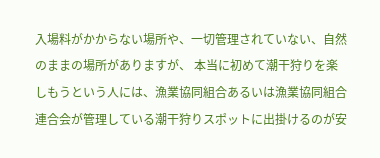入場料がかからない場所や、一切管理されていない、自然のままの場所がありますが、 本当に初めて潮干狩りを楽しもうという人には、漁業協同組合あるいは漁業協同組合連合会が管理している潮干狩りスポットに出掛けるのが安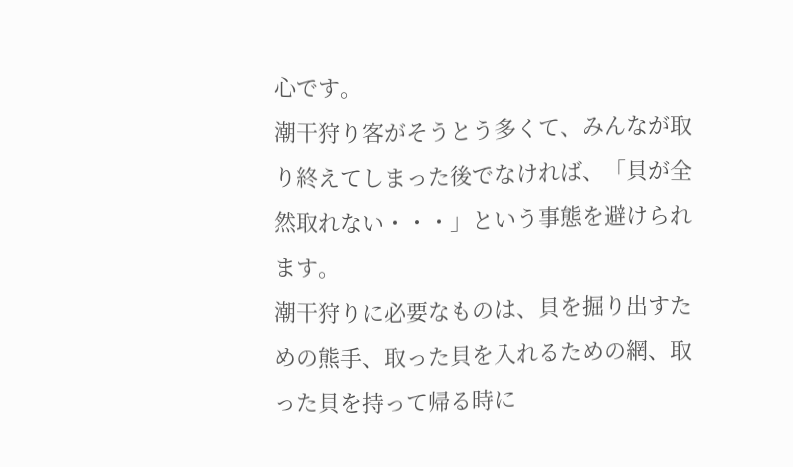心です。
潮干狩り客がそうとう多くて、みんなが取り終えてしまった後でなければ、「貝が全然取れない・・・」という事態を避けられます。
潮干狩りに必要なものは、貝を掘り出すための熊手、取った貝を入れるための網、取った貝を持って帰る時に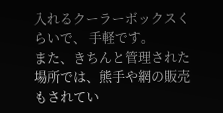入れるクーラーボックスくらいで、 手軽です。
また、きちんと管理された場所では、熊手や網の販売もされてい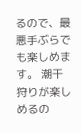るので、最悪手ぶらでも楽しめます。 潮干狩りが楽しめるの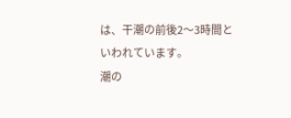は、干潮の前後2〜3時間といわれています。
潮の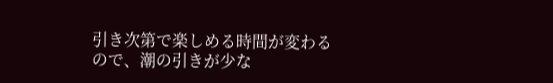引き次第で楽しめる時間が変わるので、潮の引きが少な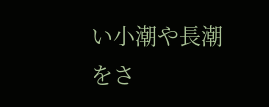い小潮や長潮をさ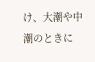け、大潮や中潮のときに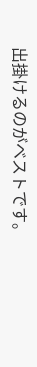出掛けるのがベストです。